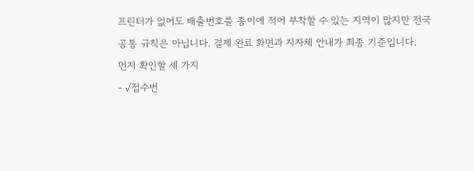프린터가 없어도 배출번호를 종이에 적어 부착할 수 있는 지역이 많지만 전국 공통 규칙은 아닙니다. 결제 완료 화면과 지자체 안내가 최종 기준입니다.
먼저 확인할 세 가지
- ✓접수번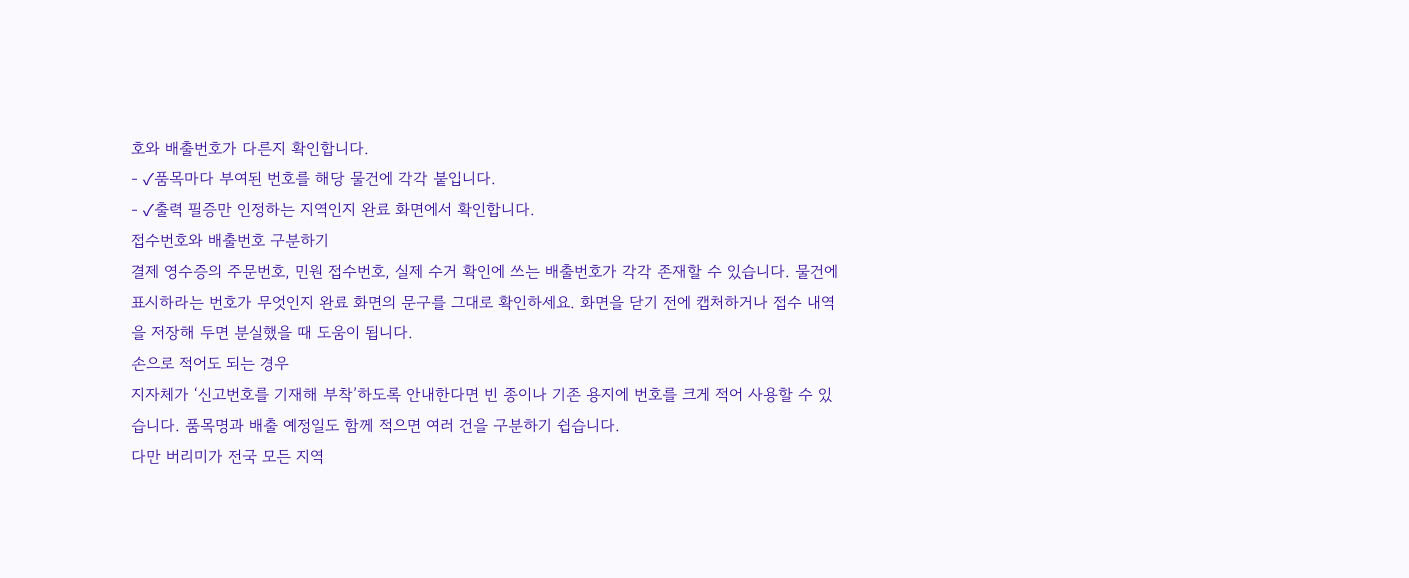호와 배출번호가 다른지 확인합니다.
- ✓품목마다 부여된 번호를 해당 물건에 각각 붙입니다.
- ✓출력 필증만 인정하는 지역인지 완료 화면에서 확인합니다.
접수번호와 배출번호 구분하기
결제 영수증의 주문번호, 민원 접수번호, 실제 수거 확인에 쓰는 배출번호가 각각 존재할 수 있습니다. 물건에 표시하라는 번호가 무엇인지 완료 화면의 문구를 그대로 확인하세요. 화면을 닫기 전에 캡처하거나 접수 내역을 저장해 두면 분실했을 때 도움이 됩니다.
손으로 적어도 되는 경우
지자체가 ‘신고번호를 기재해 부착’하도록 안내한다면 빈 종이나 기존 용지에 번호를 크게 적어 사용할 수 있습니다. 품목명과 배출 예정일도 함께 적으면 여러 건을 구분하기 쉽습니다.
다만 버리미가 전국 모든 지역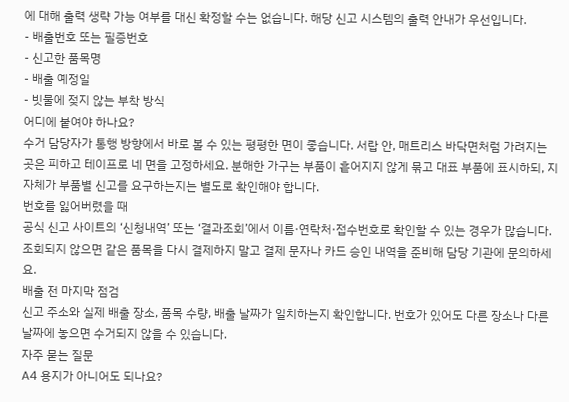에 대해 출력 생략 가능 여부를 대신 확정할 수는 없습니다. 해당 신고 시스템의 출력 안내가 우선입니다.
- 배출번호 또는 필증번호
- 신고한 품목명
- 배출 예정일
- 빗물에 젖지 않는 부착 방식
어디에 붙여야 하나요?
수거 담당자가 통행 방향에서 바로 볼 수 있는 평평한 면이 좋습니다. 서랍 안, 매트리스 바닥면처럼 가려지는 곳은 피하고 테이프로 네 면을 고정하세요. 분해한 가구는 부품이 흩어지지 않게 묶고 대표 부품에 표시하되, 지자체가 부품별 신고를 요구하는지는 별도로 확인해야 합니다.
번호를 잃어버렸을 때
공식 신고 사이트의 ‘신청내역’ 또는 ‘결과조회’에서 이름·연락처·접수번호로 확인할 수 있는 경우가 많습니다. 조회되지 않으면 같은 품목을 다시 결제하지 말고 결제 문자나 카드 승인 내역을 준비해 담당 기관에 문의하세요.
배출 전 마지막 점검
신고 주소와 실제 배출 장소, 품목 수량, 배출 날짜가 일치하는지 확인합니다. 번호가 있어도 다른 장소나 다른 날짜에 놓으면 수거되지 않을 수 있습니다.
자주 묻는 질문
A4 용지가 아니어도 되나요?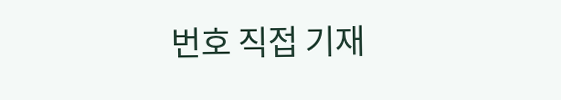번호 직접 기재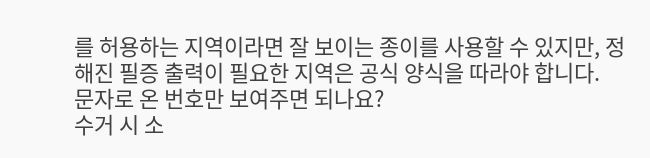를 허용하는 지역이라면 잘 보이는 종이를 사용할 수 있지만, 정해진 필증 출력이 필요한 지역은 공식 양식을 따라야 합니다.
문자로 온 번호만 보여주면 되나요?
수거 시 소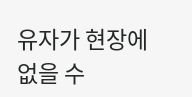유자가 현장에 없을 수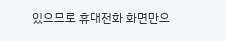있으므로 휴대전화 화면만으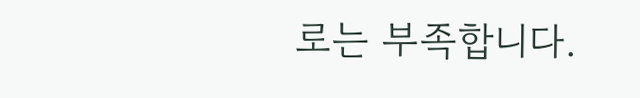로는 부족합니다.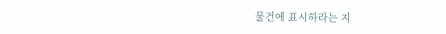물건에 표시하라는 지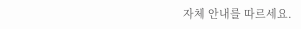자체 안내를 따르세요.